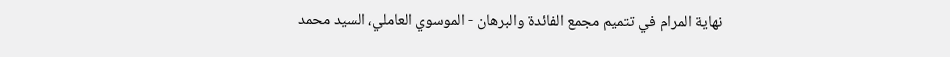نهاية المرام في تتميم مجمع الفائدة والبرهان - الموسوي العاملي، السيد محمد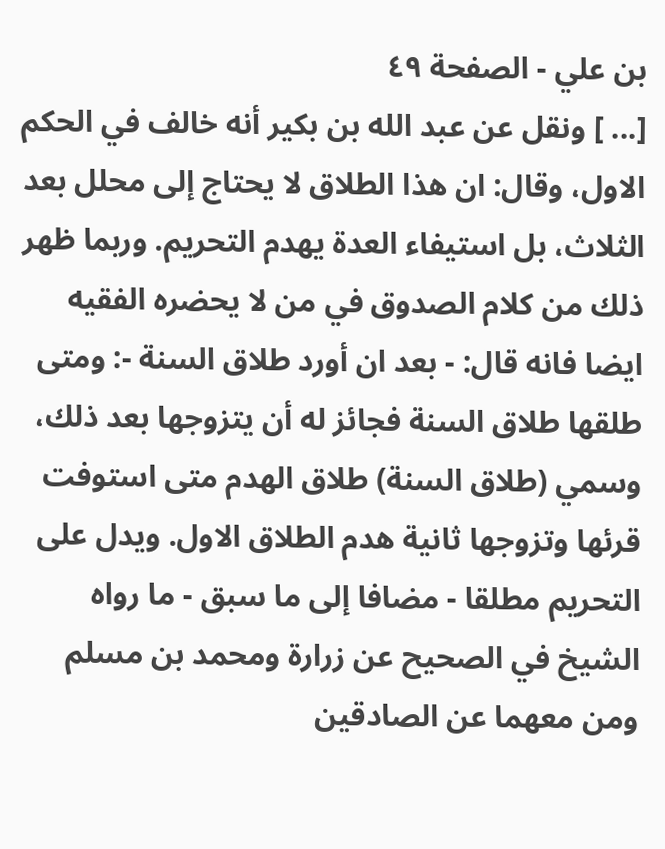بن علي - الصفحة ٤٩
[... ] ونقل عن عبد الله بن بكير أنه خالف في الحكم الاول، وقال: ان هذا الطلاق لا يحتاج إلى محلل بعد الثلاث، بل استيفاء العدة يهدم التحريم. وربما ظهر ذلك من كلام الصدوق في من لا يحضره الفقيه ايضا فانه قال: - بعد ان أورد طلاق السنة -: ومتى طلقها طلاق السنة فجائز له أن يتزوجها بعد ذلك، وسمي (طلاق السنة) طلاق الهدم متى استوفت قرئها وتزوجها ثانية هدم الطلاق الاول. ويدل على التحريم مطلقا - مضافا إلى ما سبق - ما رواه الشيخ في الصحيح عن زرارة ومحمد بن مسلم ومن معهما عن الصادقين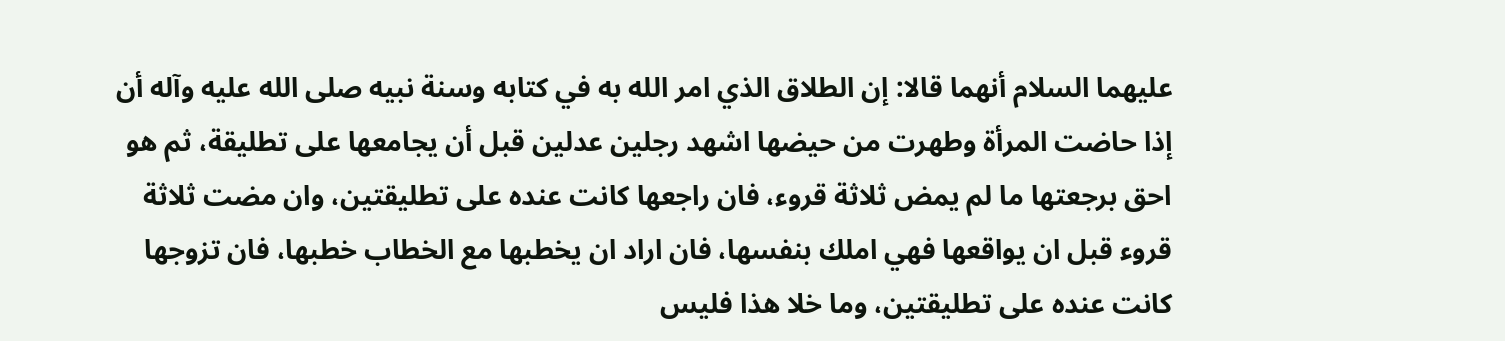عليهما السلام أنهما قالا: إن الطلاق الذي امر الله به في كتابه وسنة نبيه صلى الله عليه وآله أن إذا حاضت المرأة وطهرت من حيضها اشهد رجلين عدلين قبل أن يجامعها على تطليقة، ثم هو احق برجعتها ما لم يمض ثلاثة قروء، فان راجعها كانت عنده على تطليقتين، وان مضت ثلاثة قروء قبل ان يواقعها فهي املك بنفسها، فان اراد ان يخطبها مع الخطاب خطبها، فان تزوجها كانت عنده على تطليقتين، وما خلا هذا فليس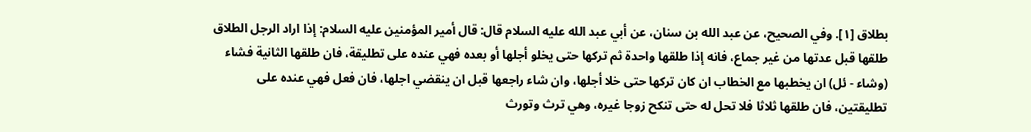بطلاق [١]. وفي الصحيح، عن عبد الله بن سنان، عن أبي عبد الله عليه السلام قال: قال أمير المؤمنين عليه السلام: إذا اراد الرجل الطلاق طلقها قبل عدتها من غير جماع، فانه إذا طلقها واحدة ثم تركها حتى يخلو أجلها أو بعده فهي عنده على تطليقة، فان طلقها الثانية فشاء (وشاء - ئل) ان يخطبها مع الخطاب ان كان تركها حتى خلا أجلها، وان شاء راجعها قبل ان ينقضي اجلها، فان فعل فهي عنده على تطليقتين، فان طلقها ثلاثا فلا تحل له حتى تنكح زوجا غيره، وهي ترث وتورث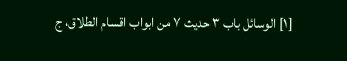[١] الوسائل باب ٣ حديث ٧ من ابواب اقسام الطلاق، ج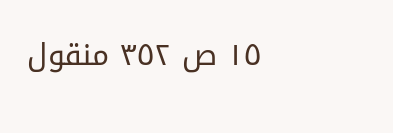١٥ ص ٣٥٢ منقول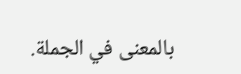بالمعنى في الجملة.